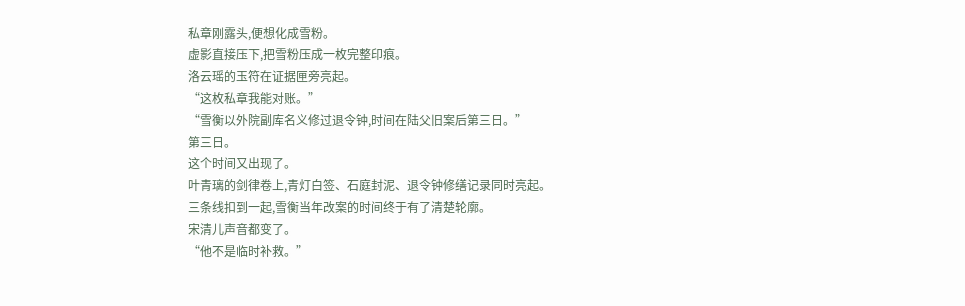私章刚露头,便想化成雪粉。
虚影直接压下,把雪粉压成一枚完整印痕。
洛云瑶的玉符在证据匣旁亮起。
“这枚私章我能对账。”
“雪衡以外院副库名义修过退令钟,时间在陆父旧案后第三日。”
第三日。
这个时间又出现了。
叶青璃的剑律卷上,青灯白签、石庭封泥、退令钟修缮记录同时亮起。
三条线扣到一起,雪衡当年改案的时间终于有了清楚轮廓。
宋清儿声音都变了。
“他不是临时补救。”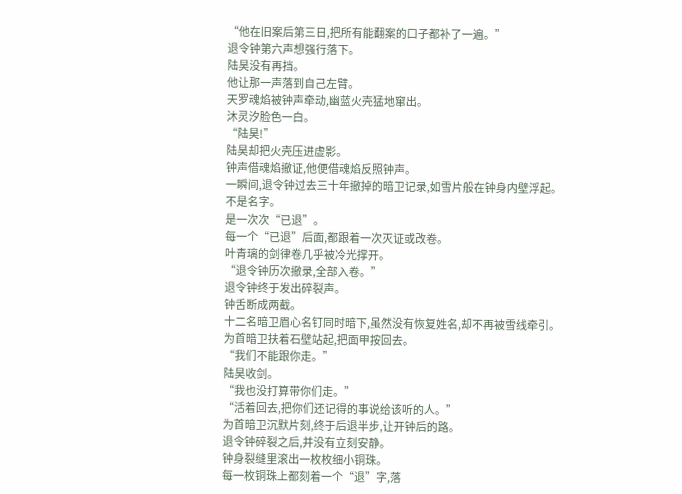“他在旧案后第三日,把所有能翻案的口子都补了一遍。”
退令钟第六声想强行落下。
陆昊没有再挡。
他让那一声落到自己左臂。
天罗魂焰被钟声牵动,幽蓝火壳猛地窜出。
沐灵汐脸色一白。
“陆昊!”
陆昊却把火壳压进虚影。
钟声借魂焰撤证,他便借魂焰反照钟声。
一瞬间,退令钟过去三十年撤掉的暗卫记录,如雪片般在钟身内壁浮起。
不是名字。
是一次次“已退”。
每一个“已退”后面,都跟着一次灭证或改卷。
叶青璃的剑律卷几乎被冷光撑开。
“退令钟历次撤录,全部入卷。”
退令钟终于发出碎裂声。
钟舌断成两截。
十二名暗卫眉心名钉同时暗下,虽然没有恢复姓名,却不再被雪线牵引。
为首暗卫扶着石壁站起,把面甲按回去。
“我们不能跟你走。”
陆昊收剑。
“我也没打算带你们走。”
“活着回去,把你们还记得的事说给该听的人。”
为首暗卫沉默片刻,终于后退半步,让开钟后的路。
退令钟碎裂之后,并没有立刻安静。
钟身裂缝里滚出一枚枚细小铜珠。
每一枚铜珠上都刻着一个“退”字,落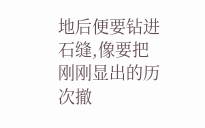地后便要钻进石缝,像要把刚刚显出的历次撤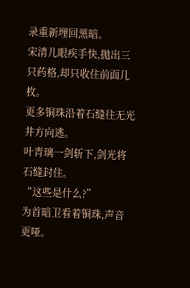录重新埋回黑暗。
宋清儿眼疾手快,抛出三只药格,却只收住前面几枚。
更多铜珠沿着石缝往无光井方向逃。
叶青璃一剑斩下,剑光将石缝封住。
“这些是什么?”
为首暗卫看着铜珠,声音更哑。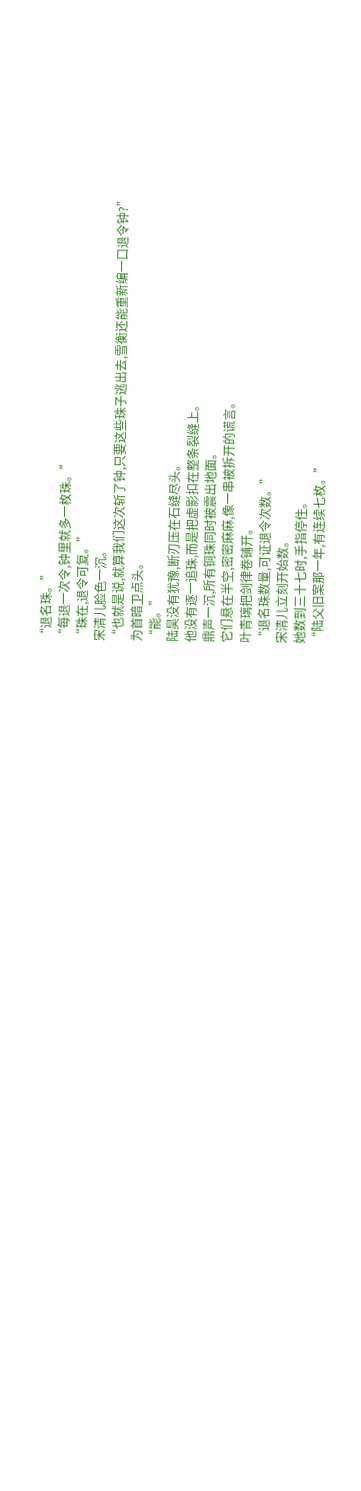“退名珠。”
“每退一次令,钟里就多一枚珠。”
“珠在,退令可复。”
宋清儿脸色一沉。
“也就是说,就算我们这次斩了钟,只要这些珠子逃出去,雪衡还能重新编一口退令钟?”
为首暗卫点头。
“能。”
陆昊没有犹豫,断刃压在石缝尽头。
他没有逐一追珠,而是把虚影扣在整条裂缝上。
鼎声一沉,所有铜珠同时被震出地面。
它们悬在半空,密密麻麻,像一串被拆开的谎言。
叶青璃把剑律卷铺开。
“退名珠数量,可证退令次数。”
宋清儿立刻开始数。
她数到三十七时,手指停住。
“陆父旧案那一年,有连续七枚。”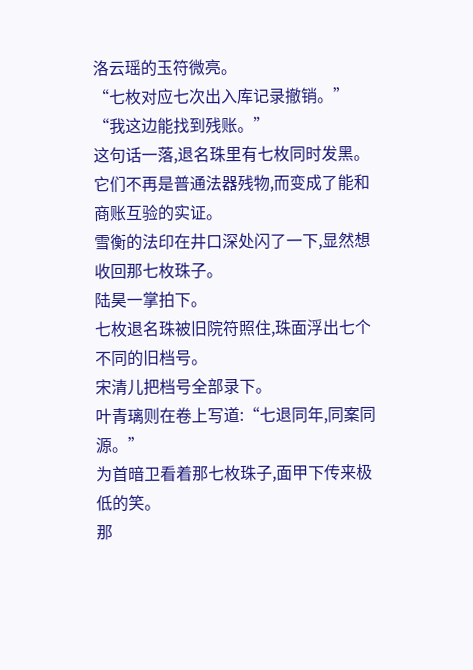洛云瑶的玉符微亮。
“七枚对应七次出入库记录撤销。”
“我这边能找到残账。”
这句话一落,退名珠里有七枚同时发黑。
它们不再是普通法器残物,而变成了能和商账互验的实证。
雪衡的法印在井口深处闪了一下,显然想收回那七枚珠子。
陆昊一掌拍下。
七枚退名珠被旧院符照住,珠面浮出七个不同的旧档号。
宋清儿把档号全部录下。
叶青璃则在卷上写道:“七退同年,同案同源。”
为首暗卫看着那七枚珠子,面甲下传来极低的笑。
那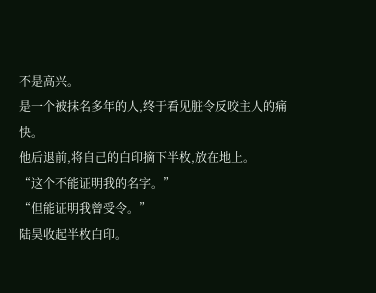不是高兴。
是一个被抹名多年的人,终于看见脏令反咬主人的痛快。
他后退前,将自己的白印摘下半枚,放在地上。
“这个不能证明我的名字。”
“但能证明我曾受令。”
陆昊收起半枚白印。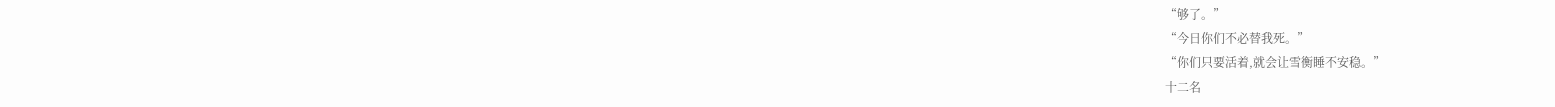“够了。”
“今日你们不必替我死。”
“你们只要活着,就会让雪衡睡不安稳。”
十二名